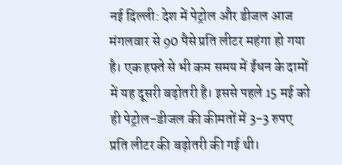नई दिल्ली: देश में पेट्रोल और डीजल आज मंगलवार से 90 पैसे प्रति लीटर महंगा हो गया है। एक हफ्ते से भी कम समय में ईंधन के दामों में यह दूसरी बढ़ोतरी है। इससे पहले 15 मई को ही पेट्रोल-डीजल की कीमतों में 3-3 रुपए प्रति लीटर की बढ़ोतरी की गई थी।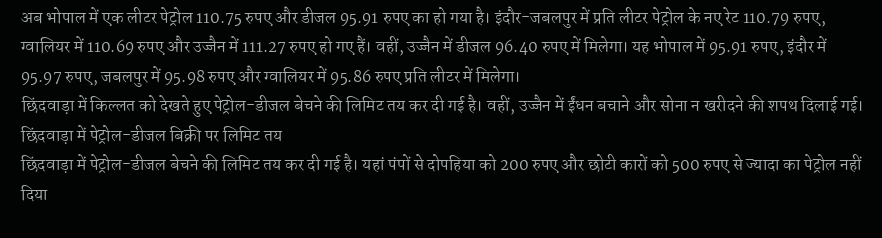अब भोपाल में एक लीटर पेट्रोल 110.75 रुपए और डीजल 95.91 रुपए का हो गया है। इंदौर-जबलपुर में प्रति लीटर पेट्रोल के नए रेट 110.79 रुपए, ग्वालियर में 110.69 रुपए और उज्जैन में 111.27 रुपए हो गए हैं। वहीं, उज्जैन में डीजल 96.40 रुपए में मिलेगा। यह भोपाल में 95.91 रुपए, इंदौर में 95.97 रुपए, जबलपुर में 95.98 रुपए और ग्वालियर में 95.86 रुपए प्रति लीटर में मिलेगा।
छिंदवाड़ा में किल्लत को देखते हुए पेट्रोल-डीजल बेचने की लिमिट तय कर दी गई है। वहीं, उज्जैन में ईंधन बचाने और सोना न खरीदने की शपथ दिलाई गई।
छिंदवाड़ा में पेट्रोल-डीजल बिक्री पर लिमिट तय
छिंदवाड़ा में पेट्रोल-डीजल बेचने की लिमिट तय कर दी गई है। यहां पंपों से दोपहिया को 200 रुपए और छोटी कारों को 500 रुपए से ज्यादा का पेट्रोल नहीं दिया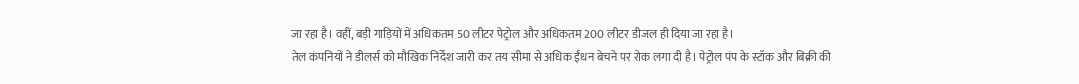जा रहा है। वहीं, बड़ी गाड़ियों में अधिकतम 50 लीटर पेट्रोल और अधिकतम 200 लीटर डीजल ही दिया जा रहा है।
तेल कंपनियों ने डीलर्स को मौखिक निर्देश जारी कर तय सीमा से अधिक ईंधन बेचने पर रोक लगा दी है। पेट्रोल पंप के स्टॉक और बिक्री की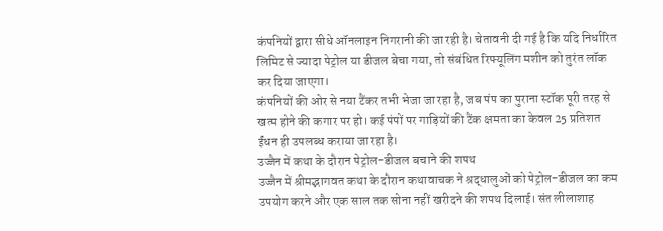कंपनियों द्वारा सीधे ऑनलाइन निगरानी की जा रही है। चेतावनी दी गई है कि यदि निर्धारित लिमिट से ज्यादा पेट्रोल या डीजल बेचा गया, तो संबंधित रिफ्यूलिंग मशीन को तुरंत लॉक कर दिया जाएगा।
कंपनियों की ओर से नया टैंकर तभी भेजा जा रहा है, जब पंप का पुराना स्टॉक पूरी तरह से खत्म होने की कगार पर हो। कई पंपों पर गाड़ियों की टैंक क्षमता का केवल 25 प्रतिशत ईंधन ही उपलब्ध कराया जा रहा है।
उज्जैन में कथा के दौरान पेट्रोल-डीजल बचाने की शपथ
उज्जैन में श्रीमद्भागवत कथा के दौरान कथावाचक ने श्रद्धालुओं को पेट्रोल-डीजल का कम उपयोग करने और एक साल तक सोना नहीं खरीदने की शपथ दिलाई। संत लीलाशाह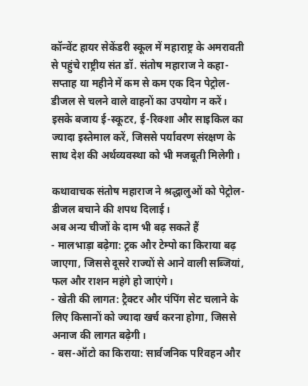कॉन्वेंट हायर सेकेंडरी स्कूल में महाराष्ट्र के अमरावती से पहुंचे राष्ट्रीय संत डॉ. संतोष महाराज ने कहा- सप्ताह या महीने में कम से कम एक दिन पेट्रोल-डीजल से चलने वाले वाहनों का उपयोग न करें।
इसके बजाय ई-स्कूटर, ई-रिक्शा और साइकिल का ज्यादा इस्तेमाल करें, जिससे पर्यावरण संरक्षण के साथ देश की अर्थव्यवस्था को भी मजबूती मिलेगी।

कथावाचक संतोष महाराज ने श्रद्धालुओं को पेट्रोल-डीजल बचाने की शपथ दिलाई।
अब अन्य चीजों के दाम भी बढ़ सकते हैं
- मालभाड़ा बढ़ेगा: ट्रक और टेम्पो का किराया बढ़ जाएगा, जिससे दूसरे राज्यों से आने वाली सब्जियां, फल और राशन महंगे हो जाएंगे।
- खेती की लागत: ट्रैक्टर और पंपिंग सेट चलाने के लिए किसानों को ज्यादा खर्च करना होगा, जिससे अनाज की लागत बढ़ेगी।
- बस-ऑटो का किराया: सार्वजनिक परिवहन और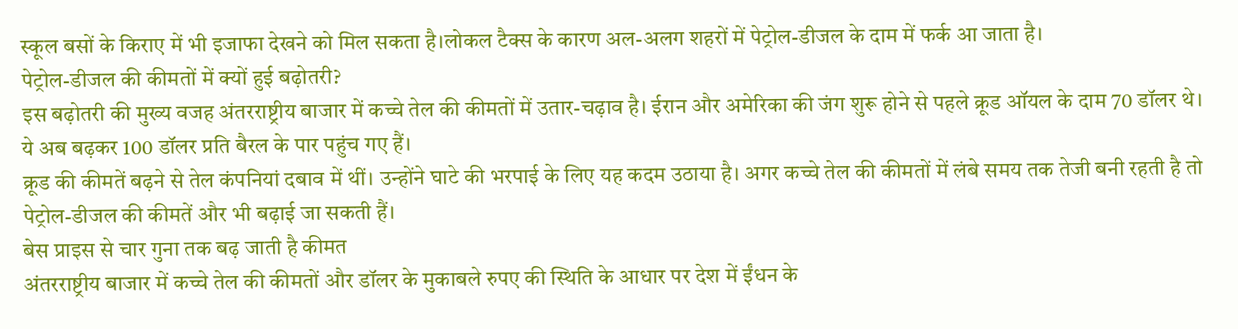स्कूल बसों के किराए में भी इजाफा देखने को मिल सकता है।लोकल टैक्स के कारण अल-अलग शहरों में पेट्रोल-डीजल के दाम में फर्क आ जाता है।
पेट्रोल-डीजल की कीमतों में क्यों हुई बढ़ोतरी?
इस बढ़ोतरी की मुख्य वजह अंतरराष्ट्रीय बाजार में कच्चे तेल की कीमतों में उतार-चढ़ाव है। ईरान और अमेरिका की जंग शुरू होने से पहले क्रूड ऑयल के दाम 70 डॉलर थे। ये अब बढ़कर 100 डॉलर प्रति बैरल के पार पहुंच गए हैं।
क्रूड की कीमतें बढ़ने से तेल कंपनियां दबाव में थीं। उन्होंने घाटे की भरपाई के लिए यह कदम उठाया है। अगर कच्चे तेल की कीमतों में लंबे समय तक तेजी बनी रहती है तो पेट्रोल-डीजल की कीमतें और भी बढ़ाई जा सकती हैं।
बेस प्राइस से चार गुना तक बढ़ जाती है कीमत
अंतरराष्ट्रीय बाजार में कच्चे तेल की कीमतों और डॉलर के मुकाबले रुपए की स्थिति के आधार पर देश में ईंधन के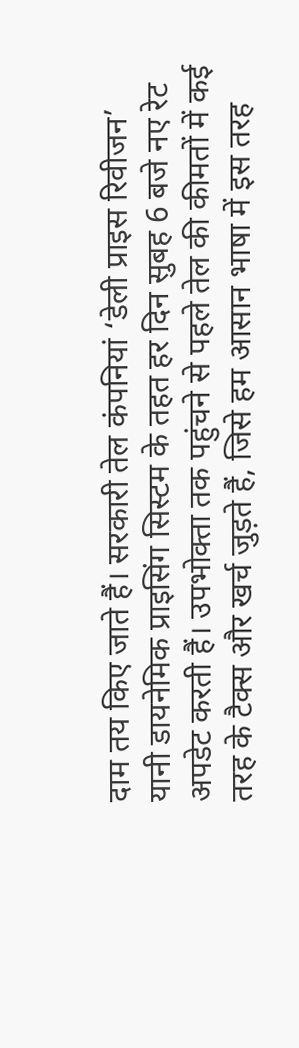दाम तय किए जाते हैं। सरकारी तेल कंपनियां ‘डेली प्राइस रिवीजन’ यानी डायनेमिक प्राइसिंग सिस्टम के तहत हर दिन सुबह 6 बजे नए रेट अपडेट करती हैं। उपभोक्ता तक पहुंचने से पहले तेल की कीमतों में कई तरह के टैक्स और खर्च जुड़ते हैं, जिसे हम आसान भाषा में इस तरह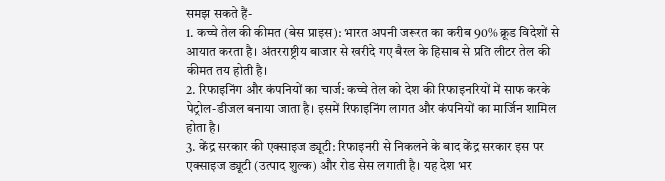समझ सकते हैं-
1. कच्चे तेल की कीमत (बेस प्राइस): भारत अपनी जरूरत का करीब 90% क्रूड विदेशों से आयात करता है। अंतरराष्ट्रीय बाजार से खरीदे गए बैरल के हिसाब से प्रति लीटर तेल की कीमत तय होती है।
2. रिफाइनिंग और कंपनियों का चार्ज: कच्चे तेल को देश की रिफाइनरियों में साफ करके पेट्रोल-डीजल बनाया जाता है। इसमें रिफाइनिंग लागत और कंपनियों का मार्जिन शामिल होता है।
3. केंद्र सरकार की एक्साइज ड्यूटी: रिफाइनरी से निकलने के बाद केंद्र सरकार इस पर एक्साइज ड्यूटी (उत्पाद शुल्क) और रोड सेस लगाती है। यह देश भर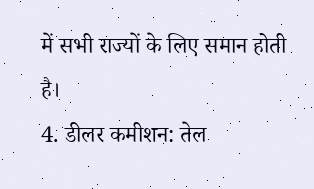में सभी राज्यों के लिए समान होती है।
4. डीलर कमीशन: तेल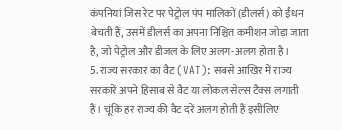कंपनियां जिस रेट पर पेट्रोल पंप मालिकों (डीलर्स) को ईंधन बेचती हैं, उसमें डीलर्स का अपना निश्चित कमीशन जोड़ा जाता है, जो पेट्रोल और डीजल के लिए अलग-अलग होता है।
5. राज्य सरकार का वैट (VAT): सबसे आखिर में राज्य सरकारें अपने हिसाब से वैट या लोकल सेल्स टैक्स लगाती हैं। चूंकि हर राज्य की वैट दरें अलग होती हैं इसीलिए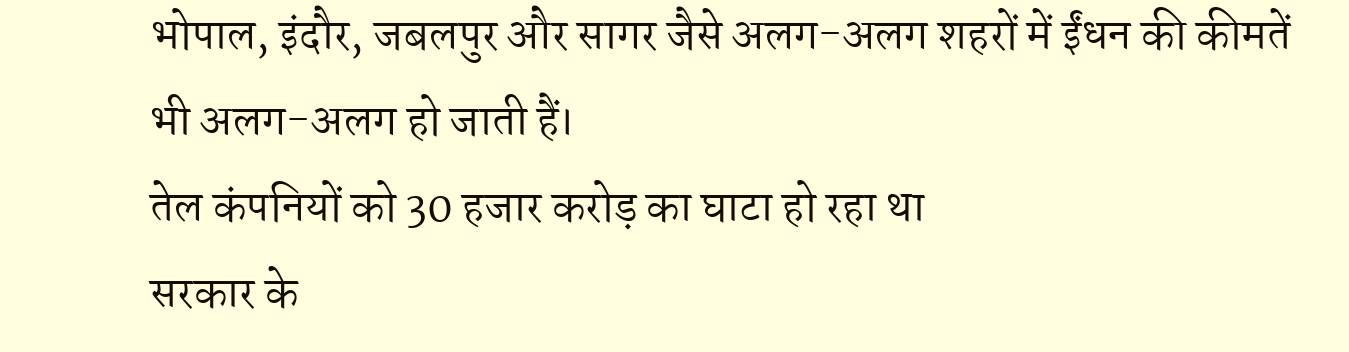भोपाल, इंदौर, जबलपुर और सागर जैसे अलग-अलग शहरों में ईंधन की कीमतें भी अलग-अलग हो जाती हैं।
तेल कंपनियों को 30 हजार करोड़ का घाटा हो रहा था
सरकार के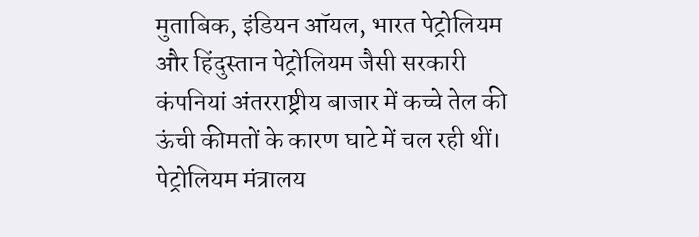मुताबिक, इंडियन ऑयल, भारत पेट्रोलियम और हिंदुस्तान पेट्रोलियम जैसी सरकारी कंपनियां अंतरराष्ट्रीय बाजार में कच्चे तेल की ऊंची कीमतों के कारण घाटे में चल रही थीं।
पेट्रोलियम मंत्रालय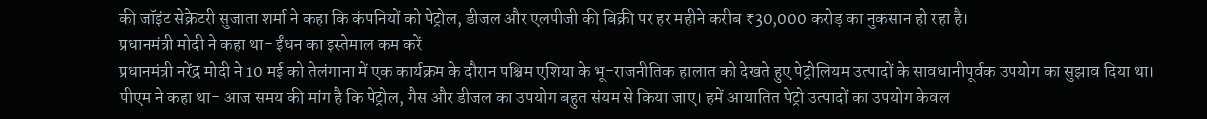की जॉइंट सेक्रेटरी सुजाता शर्मा ने कहा कि कंपनियों को पेट्रोल, डीजल और एलपीजी की बिक्री पर हर महीने करीब ₹30,000 करोड़ का नुकसान हो रहा है।
प्रधानमंत्री मोदी ने कहा था- ईंधन का इस्तेमाल कम करें
प्रधानमंत्री नरेंद्र मोदी ने 10 मई को तेलंगाना में एक कार्यक्रम के दौरान पश्चिम एशिया के भू-राजनीतिक हालात को देखते हुए पेट्रोलियम उत्पादों के सावधानीपूर्वक उपयोग का सुझाव दिया था।
पीएम ने कहा था- आज समय की मांग है कि पेट्रोल, गैस और डीजल का उपयोग बहुत संयम से किया जाए। हमें आयातित पेट्रो उत्पादों का उपयोग केवल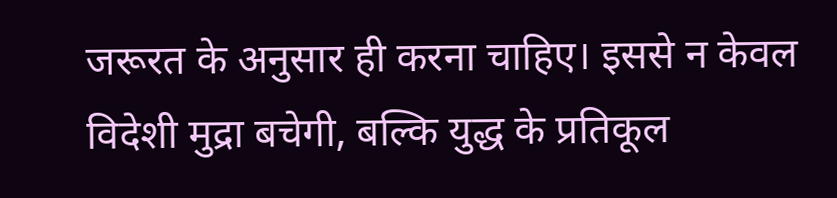जरूरत के अनुसार ही करना चाहिए। इससे न केवल विदेशी मुद्रा बचेगी, बल्कि युद्ध के प्रतिकूल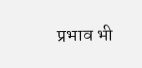प्रभाव भी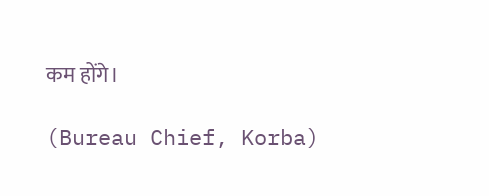कम होंगे।

(Bureau Chief, Korba)